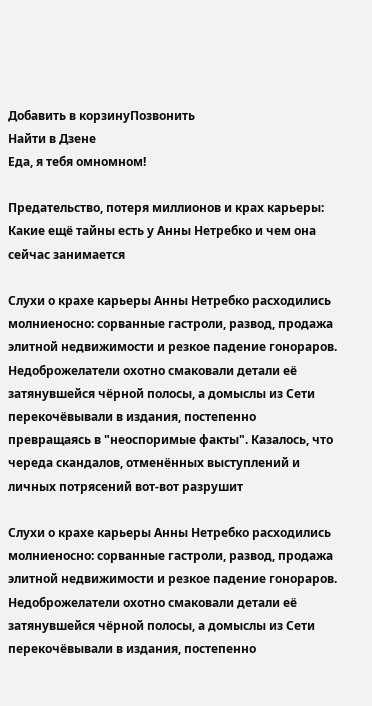Добавить в корзинуПозвонить
Найти в Дзене
Еда, я тебя омномном!

Предательство, потеря миллионов и крах карьеры: Какие ещё тайны есть у Анны Нетребко и чем она сейчас занимается

Слухи о крахе карьеры Анны Нетребко расходились молниеносно: сорванные гастроли, развод, продажа элитной недвижимости и резкое падение гонораров. Недоброжелатели охотно смаковали детали её затянувшейся чёрной полосы, а домыслы из Сети перекочёвывали в издания, постепенно превращаясь в "неоспоримые факты". Казалось, что череда скандалов, отменённых выступлений и личных потрясений вот‑вот разрушит

Слухи о крахе карьеры Анны Нетребко расходились молниеносно: сорванные гастроли, развод, продажа элитной недвижимости и резкое падение гонораров. Недоброжелатели охотно смаковали детали её затянувшейся чёрной полосы, а домыслы из Сети перекочёвывали в издания, постепенно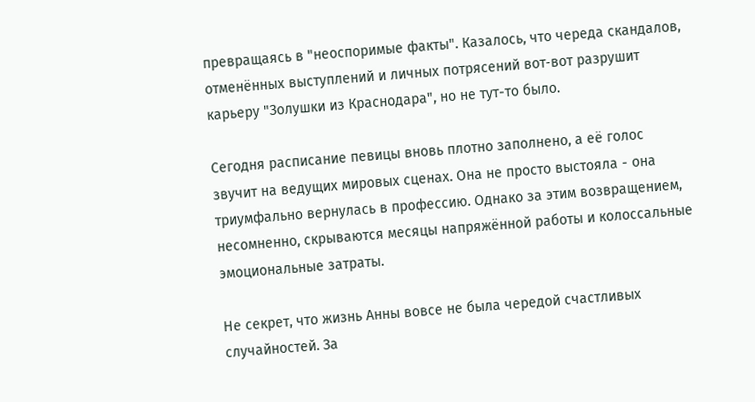превращаясь в "неоспоримые факты". Казалось, что череда скандалов, отменённых выступлений и личных потрясений вот‑вот разрушит карьеру "Золушки из Краснодара", но не тут-то было.

Сегодня расписание певицы вновь плотно заполнено, а её голос звучит на ведущих мировых сценах. Она не просто выстояла - она триумфально вернулась в профессию. Однако за этим возвращением, несомненно, скрываются месяцы напряжённой работы и колоссальные эмоциональные затраты.

Не секрет, что жизнь Анны вовсе не была чередой счастливых случайностей. За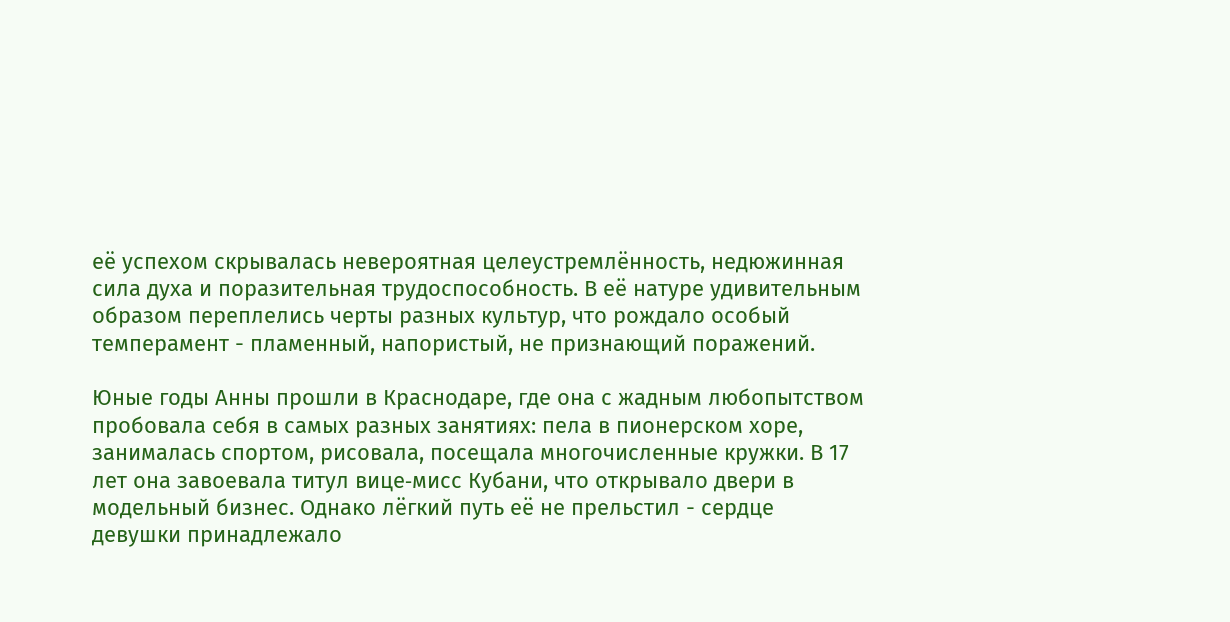её успехом скрывалась невероятная целеустремлённость, недюжинная сила духа и поразительная трудоспособность. В её натуре удивительным образом переплелись черты разных культур, что рождало особый темперамент - пламенный, напористый, не признающий поражений.

Юные годы Анны прошли в Краснодаре, где она с жадным любопытством пробовала себя в самых разных занятиях: пела в пионерском хоре, занималась спортом, рисовала, посещала многочисленные кружки. В 17 лет она завоевала титул вице‑мисс Кубани, что открывало двери в модельный бизнес. Однако лёгкий путь её не прельстил - сердце девушки принадлежало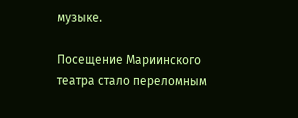музыке.

Посещение Мариинского театра стало переломным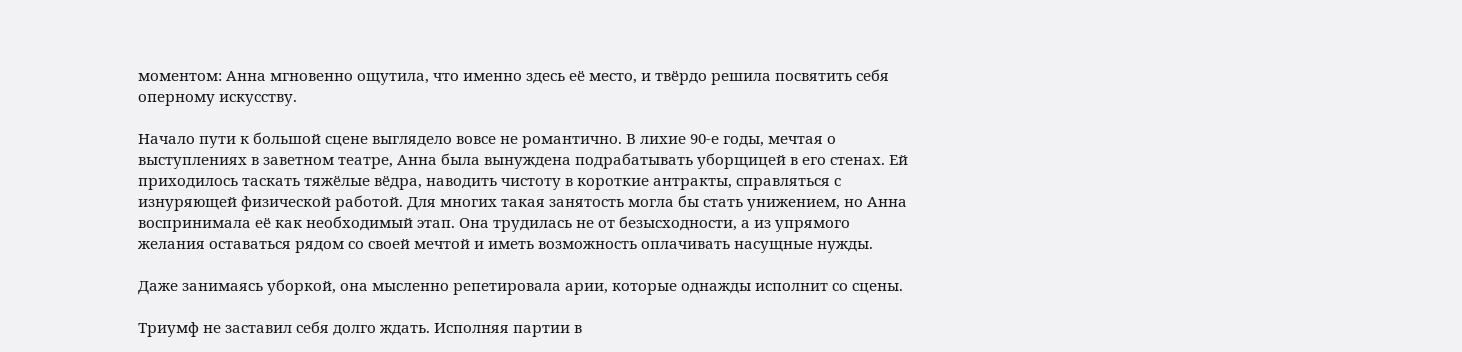моментом: Анна мгновенно ощутила, что именно здесь её место, и твёрдо решила посвятить себя оперному искусству.

Начало пути к большой сцене выглядело вовсе не романтично. В лихие 90‑е годы, мечтая о выступлениях в заветном театре, Анна была вынуждена подрабатывать уборщицей в его стенах. Ей приходилось таскать тяжёлые вёдра, наводить чистоту в короткие антракты, справляться с изнуряющей физической работой. Для многих такая занятость могла бы стать унижением, но Анна воспринимала её как необходимый этап. Она трудилась не от безысходности, а из упрямого желания оставаться рядом со своей мечтой и иметь возможность оплачивать насущные нужды.

Даже занимаясь уборкой, она мысленно репетировала арии, которые однажды исполнит со сцены.

Триумф не заставил себя долго ждать. Исполняя партии в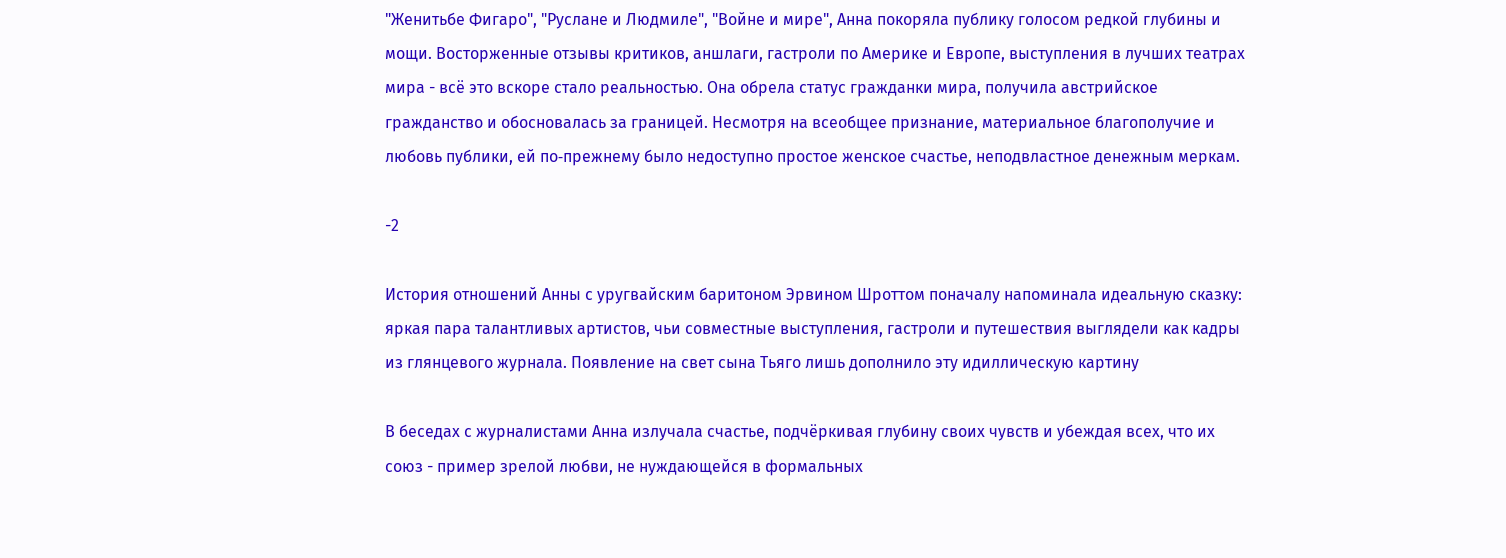"Женитьбе Фигаро", "Руслане и Людмиле", "Войне и мире", Анна покоряла публику голосом редкой глубины и мощи. Восторженные отзывы критиков, аншлаги, гастроли по Америке и Европе, выступления в лучших театрах мира - всё это вскоре стало реальностью. Она обрела статус гражданки мира, получила австрийское гражданство и обосновалась за границей. Несмотря на всеобщее признание, материальное благополучие и любовь публики, ей по‑прежнему было недоступно простое женское счастье, неподвластное денежным меркам.

-2

История отношений Анны с уругвайским баритоном Эрвином Шроттом поначалу напоминала идеальную сказку: яркая пара талантливых артистов, чьи совместные выступления, гастроли и путешествия выглядели как кадры из глянцевого журнала. Появление на свет сына Тьяго лишь дополнило эту идиллическую картину

В беседах с журналистами Анна излучала счастье, подчёркивая глубину своих чувств и убеждая всех, что их союз - пример зрелой любви, не нуждающейся в формальных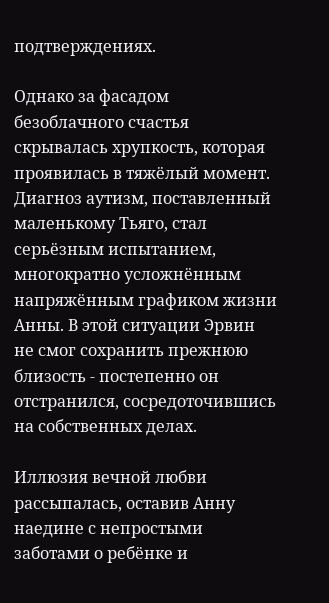подтверждениях.

Однако за фасадом безоблачного счастья скрывалась хрупкость, которая проявилась в тяжёлый момент. Диагноз аутизм, поставленный маленькому Тьяго, стал серьёзным испытанием, многократно усложнённым напряжённым графиком жизни Анны. В этой ситуации Эрвин не смог сохранить прежнюю близость - постепенно он отстранился, сосредоточившись на собственных делах.

Иллюзия вечной любви рассыпалась, оставив Анну наедине с непростыми заботами о ребёнке и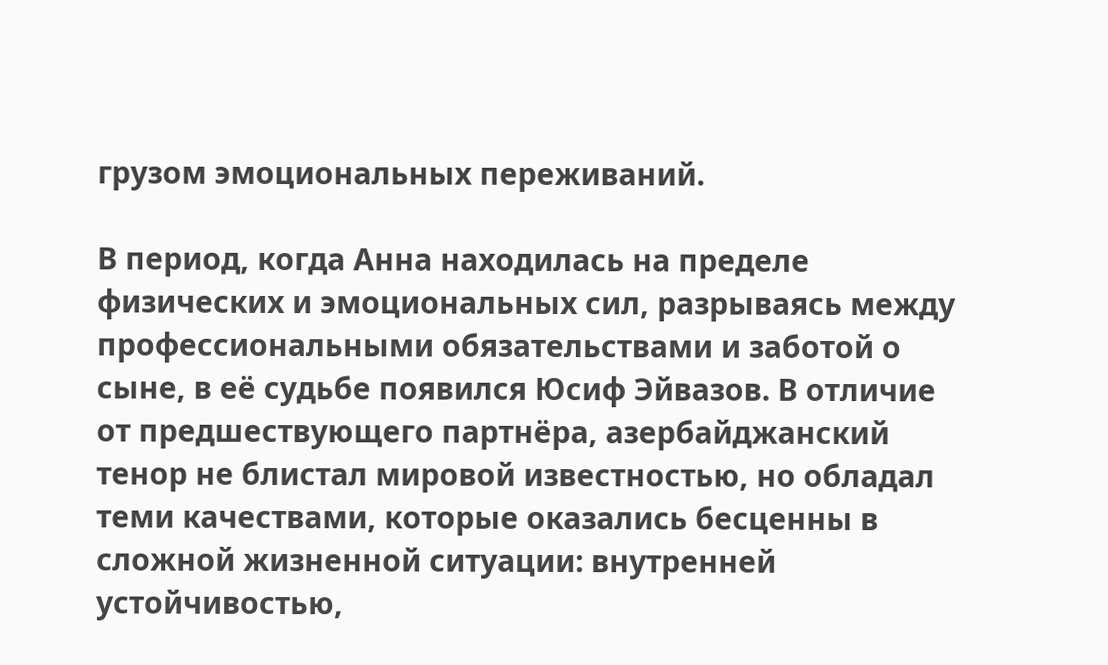грузом эмоциональных переживаний.

В период, когда Анна находилась на пределе физических и эмоциональных сил, разрываясь между профессиональными обязательствами и заботой о сыне, в её судьбе появился Юсиф Эйвазов. В отличие от предшествующего партнёра, азербайджанский тенор не блистал мировой известностью, но обладал теми качествами, которые оказались бесценны в сложной жизненной ситуации: внутренней устойчивостью,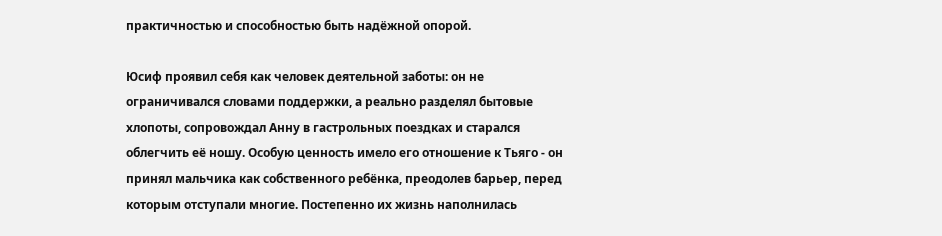практичностью и способностью быть надёжной опорой.

Юсиф проявил себя как человек деятельной заботы: он не ограничивался словами поддержки, а реально разделял бытовые хлопоты, сопровождал Анну в гастрольных поездках и старался облегчить её ношу. Особую ценность имело его отношение к Тьяго - он принял мальчика как собственного ребёнка, преодолев барьер, перед которым отступали многие. Постепенно их жизнь наполнилась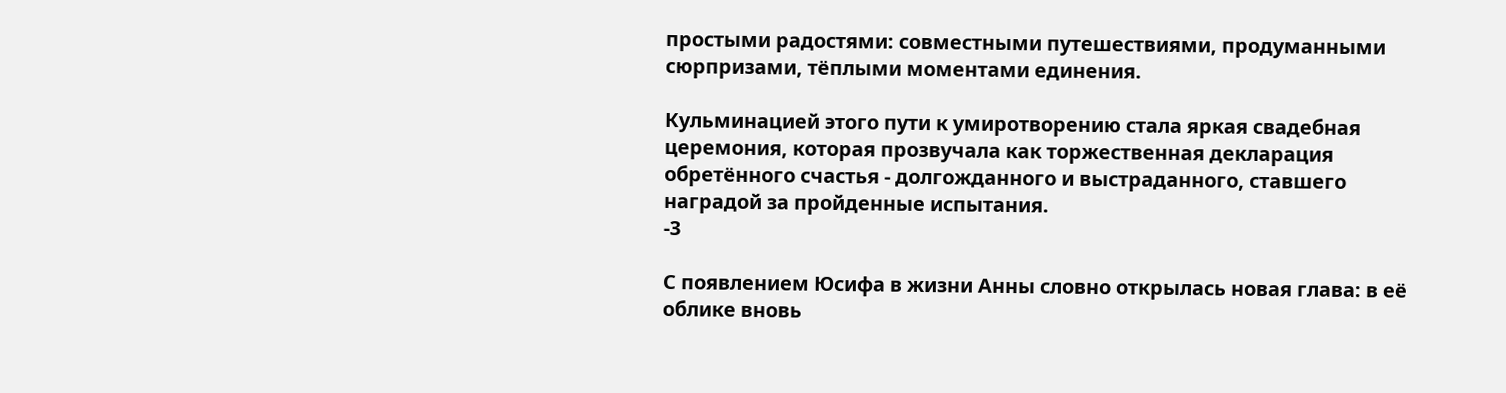простыми радостями: совместными путешествиями, продуманными сюрпризами, тёплыми моментами единения.

Кульминацией этого пути к умиротворению стала яркая свадебная церемония, которая прозвучала как торжественная декларация обретённого счастья - долгожданного и выстраданного, ставшего наградой за пройденные испытания.
-3

С появлением Юсифа в жизни Анны словно открылась новая глава: в её облике вновь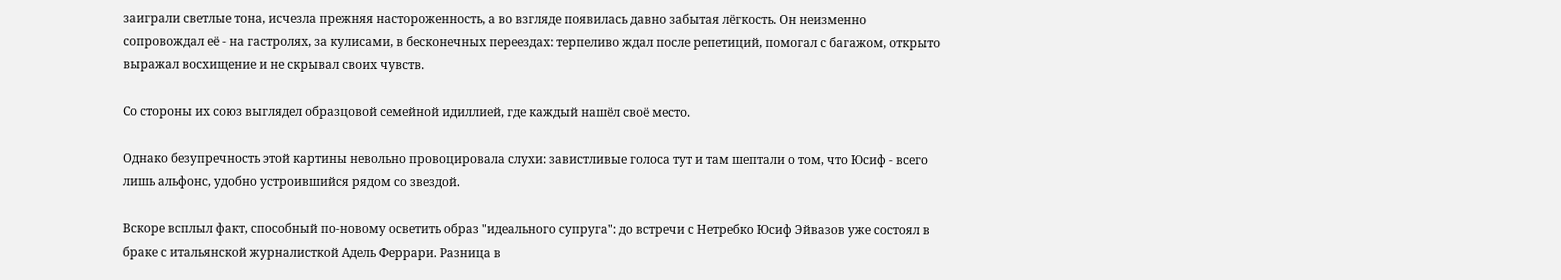заиграли светлые тона, исчезла прежняя настороженность, а во взгляде появилась давно забытая лёгкость. Он неизменно сопровождал её - на гастролях, за кулисами, в бесконечных переездах: терпеливо ждал после репетиций, помогал с багажом, открыто выражал восхищение и не скрывал своих чувств.

Со стороны их союз выглядел образцовой семейной идиллией, где каждый нашёл своё место.

Однако безупречность этой картины невольно провоцировала слухи: завистливые голоса тут и там шептали о том, что Юсиф - всего лишь альфонс, удобно устроившийся рядом со звездой.

Вскоре всплыл факт, способный по‑новому осветить образ "идеального супруга": до встречи с Нетребко Юсиф Эйвазов уже состоял в браке с итальянской журналисткой Адель Феррари. Разница в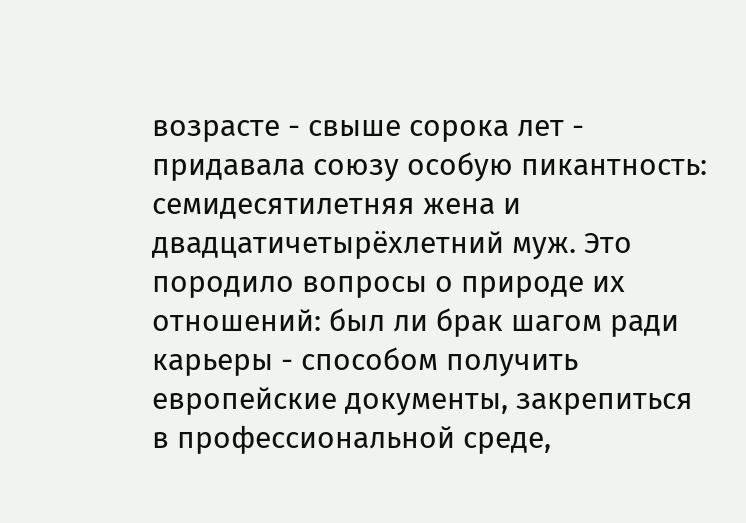возрасте - свыше сорока лет - придавала союзу особую пикантность: семидесятилетняя жена и двадцатичетырёхлетний муж. Это породило вопросы о природе их отношений: был ли брак шагом ради карьеры - способом получить европейские документы, закрепиться в профессиональной среде,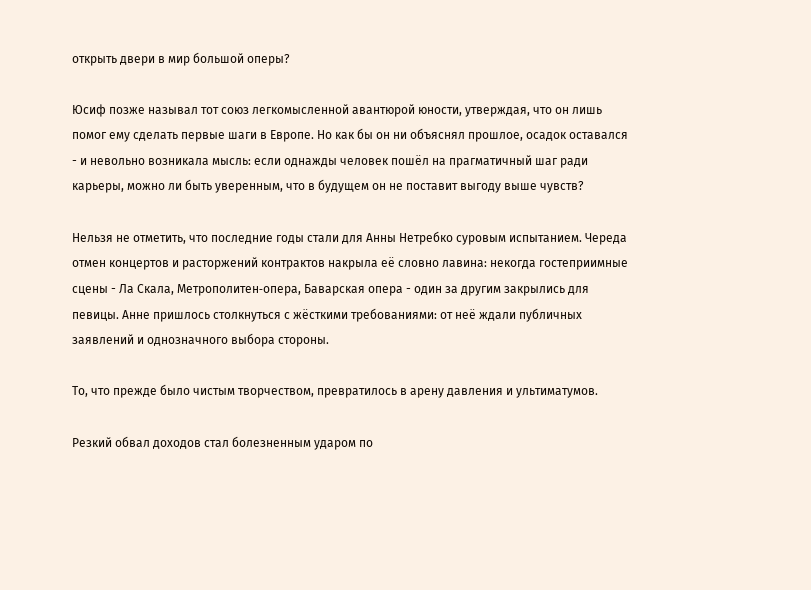открыть двери в мир большой оперы?

Юсиф позже называл тот союз легкомысленной авантюрой юности, утверждая, что он лишь помог ему сделать первые шаги в Европе. Но как бы он ни объяснял прошлое, осадок оставался - и невольно возникала мысль: если однажды человек пошёл на прагматичный шаг ради карьеры, можно ли быть уверенным, что в будущем он не поставит выгоду выше чувств?

Нельзя не отметить, что последние годы стали для Анны Нетребко суровым испытанием. Череда отмен концертов и расторжений контрактов накрыла её словно лавина: некогда гостеприимные сцены - Ла Скала, Метрополитен‑опера, Баварская опера - один за другим закрылись для певицы. Анне пришлось столкнуться с жёсткими требованиями: от неё ждали публичных заявлений и однозначного выбора стороны.

То, что прежде было чистым творчеством, превратилось в арену давления и ультиматумов.

Резкий обвал доходов стал болезненным ударом по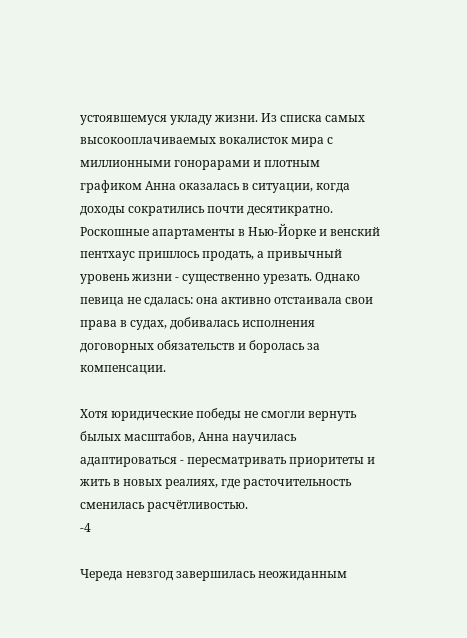устоявшемуся укладу жизни. Из списка самых высокооплачиваемых вокалисток мира с миллионными гонорарами и плотным графиком Анна оказалась в ситуации, когда доходы сократились почти десятикратно. Роскошные апартаменты в Нью‑Йорке и венский пентхаус пришлось продать, а привычный уровень жизни - существенно урезать. Однако певица не сдалась: она активно отстаивала свои права в судах, добивалась исполнения договорных обязательств и боролась за компенсации.

Хотя юридические победы не смогли вернуть былых масштабов, Анна научилась адаптироваться - пересматривать приоритеты и жить в новых реалиях, где расточительность сменилась расчётливостью.
-4

Череда невзгод завершилась неожиданным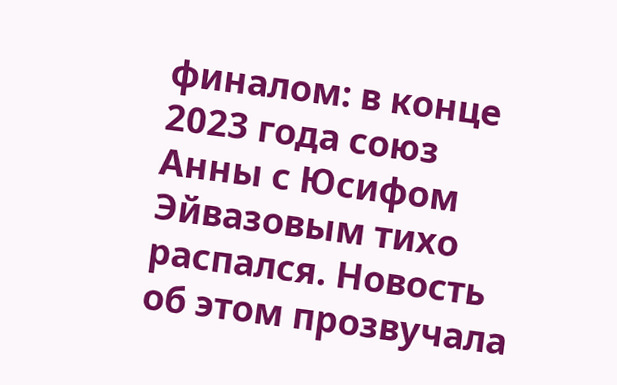финалом: в конце 2023 года союз Анны с Юсифом Эйвазовым тихо распался. Новость об этом прозвучала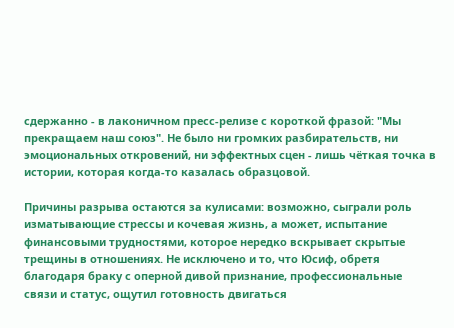сдержанно - в лаконичном пресс‑релизе с короткой фразой: "Мы прекращаем наш союз". Не было ни громких разбирательств, ни эмоциональных откровений, ни эффектных сцен - лишь чёткая точка в истории, которая когда‑то казалась образцовой.

Причины разрыва остаются за кулисами: возможно, сыграли роль изматывающие стрессы и кочевая жизнь, а может, испытание финансовыми трудностями, которое нередко вскрывает скрытые трещины в отношениях. Не исключено и то, что Юсиф, обретя благодаря браку с оперной дивой признание, профессиональные связи и статус, ощутил готовность двигаться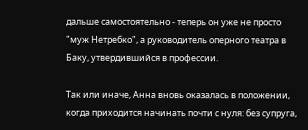дальше самостоятельно - теперь он уже не просто "муж Нетребко", а руководитель оперного театра в Баку, утвердившийся в профессии.

Так или иначе, Анна вновь оказалась в положении, когда приходится начинать почти с нуля: без супруга,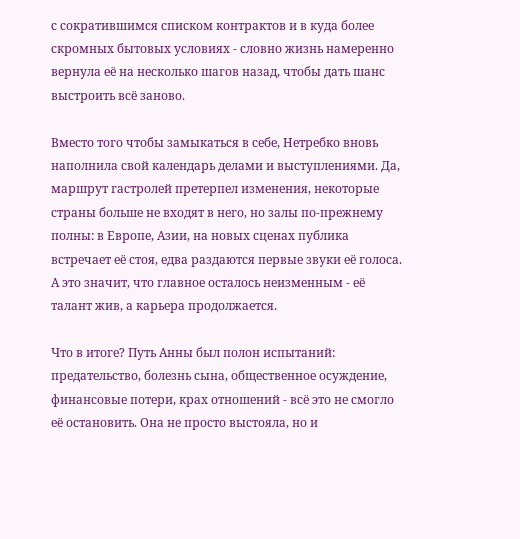с сократившимся списком контрактов и в куда более скромных бытовых условиях - словно жизнь намеренно вернула её на несколько шагов назад, чтобы дать шанс выстроить всё заново.

Вместо того чтобы замыкаться в себе, Нетребко вновь наполнила свой календарь делами и выступлениями. Да, маршрут гастролей претерпел изменения, некоторые страны больше не входят в него, но залы по‑прежнему полны: в Европе, Азии, на новых сценах публика встречает её стоя, едва раздаются первые звуки её голоса. А это значит, что главное осталось неизменным - её талант жив, а карьера продолжается.

Что в итоге? Путь Анны был полон испытаний: предательство, болезнь сына, общественное осуждение, финансовые потери, крах отношений - всё это не смогло её остановить. Она не просто выстояла, но и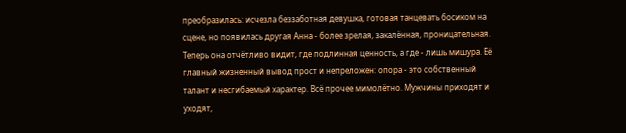преобразилась: исчезла беззаботная девушка, готовая танцевать босиком на сцене, но появилась другая Анна - более зрелая, закалённая, проницательная. Теперь она отчётливо видит, где подлинная ценность, а где - лишь мишура. Её главный жизненный вывод прост и непреложен: опора - это собственный талант и несгибаемый характер. Всё прочее мимолётно. Мужчины приходят и уходят,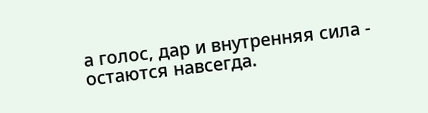а голос, дар и внутренняя сила - остаются навсегда.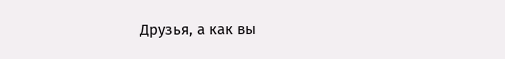Друзья, а как вы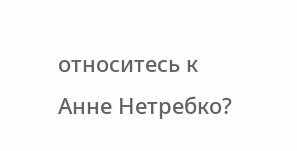относитесь к Анне Нетребко?